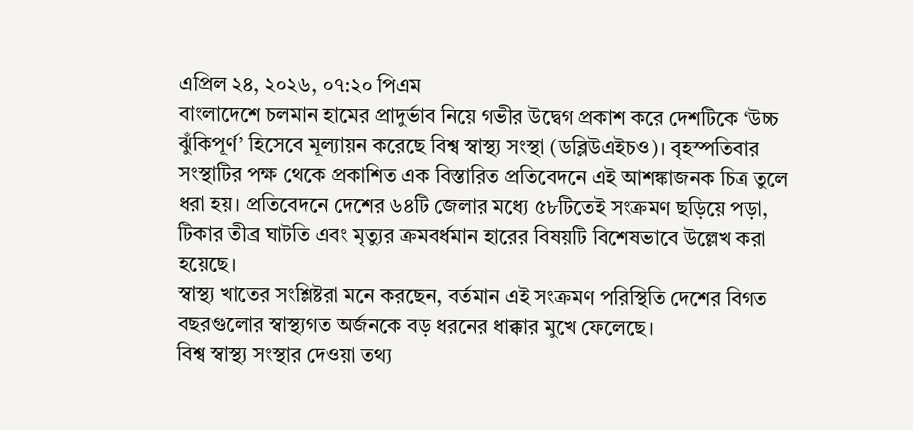এপ্রিল ২৪, ২০২৬, ০৭:২০ পিএম
বাংলাদেশে চলমান হামের প্রাদুর্ভাব নিয়ে গভীর উদ্বেগ প্রকাশ করে দেশটিকে ‘উচ্চ ঝুঁকিপূর্ণ’ হিসেবে মূল্যায়ন করেছে বিশ্ব স্বাস্থ্য সংস্থা (ডব্লিউএইচও)। বৃহস্পতিবার সংস্থাটির পক্ষ থেকে প্রকাশিত এক বিস্তারিত প্রতিবেদনে এই আশঙ্কাজনক চিত্র তুলে ধরা হয়। প্রতিবেদনে দেশের ৬৪টি জেলার মধ্যে ৫৮টিতেই সংক্রমণ ছড়িয়ে পড়া, টিকার তীব্র ঘাটতি এবং মৃত্যুর ক্রমবর্ধমান হারের বিষয়টি বিশেষভাবে উল্লেখ করা হয়েছে।
স্বাস্থ্য খাতের সংশ্লিষ্টরা মনে করছেন, বর্তমান এই সংক্রমণ পরিস্থিতি দেশের বিগত বছরগুলোর স্বাস্থ্যগত অর্জনকে বড় ধরনের ধাক্কার মুখে ফেলেছে।
বিশ্ব স্বাস্থ্য সংস্থার দেওয়া তথ্য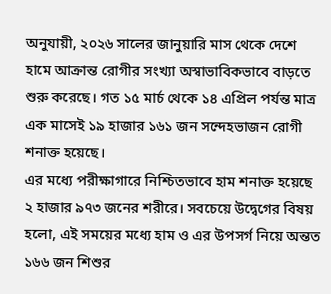অনুযায়ী, ২০২৬ সালের জানুয়ারি মাস থেকে দেশে হামে আক্রান্ত রোগীর সংখ্যা অস্বাভাবিকভাবে বাড়তে শুরু করেছে। গত ১৫ মার্চ থেকে ১৪ এপ্রিল পর্যন্ত মাত্র এক মাসেই ১৯ হাজার ১৬১ জন সন্দেহভাজন রোগী শনাক্ত হয়েছে।
এর মধ্যে পরীক্ষাগারে নিশ্চিতভাবে হাম শনাক্ত হয়েছে ২ হাজার ৯৭৩ জনের শরীরে। সবচেয়ে উদ্বেগের বিষয় হলো, এই সময়ের মধ্যে হাম ও এর উপসর্গ নিয়ে অন্তত ১৬৬ জন শিশুর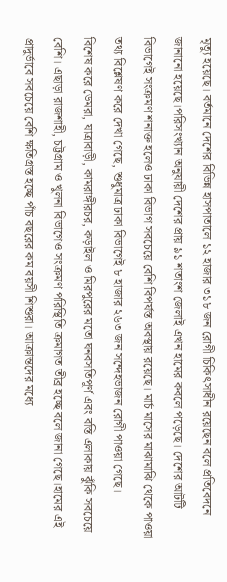মৃত্যু হয়েছে। বর্তমানে দেশের বিভিন্ন হাসপাতালে ১২ হাজার ৩১৮ জন রোগী চিকিৎসাধীন রয়েছেন বলে প্রতিবেদনে জানানো হয়েছে।পরিসংখ্যান অনুযায়ী দেশের প্রায় ৯১ শতাংশ জেলাই এখন হামের কবলে পড়েছে। দেশের আটটি বিভাগেই সংক্রমণ শনাক্ত হলেও ঢাকা বিভাগ সবচেয়ে বেশি বিপর্যস্ত অবস্থায় রয়েছে। মার্চ মাসের মাঝামাঝি থেকে পাওয়া তথ্য বিশ্লেষণ করে দেখা গেছে, শুধুমাত্র ঢাকা বিভাগেই ৮ হাজার ২৬৩ জন সন্দেহভাজন রোগী পাওয়া গেছে।
বিশেষ করে ডেমরা, যাত্রাবাড়ী, কামরাঙ্গীরচর, কড়াইল ও মিরপুরের মতো ঘনবসতিপূর্ণ এবং বস্তি এলাকায় ঝুঁকি সবচেয়ে বেশি। এছাড়া রাজশাহী, চট্টগ্রাম ও খুলনা বিভাগেও সংক্রমণ পরিস্থিতি ক্রমাগত তীব্র হচ্ছে বলে জানা গেছে।হামের এই প্রাদুর্ভাবে সবচেয়ে বেশি ক্ষতিগ্রস্ত হচ্ছে পাঁচ বছরের কম বয়সী শিশুরা। আক্রান্তদের মধ্যে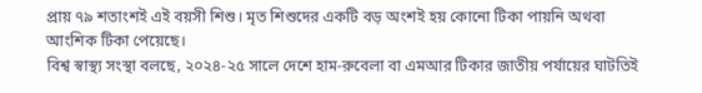প্রায় ৭৯ শতাংশই এই বয়সী শিশু। মৃত শিশুদের একটি বড় অংশই হয় কোনো টিকা পায়নি অথবা আংশিক টিকা পেয়েছে।
বিশ্ব স্বাস্থ্য সংস্থা বলছে, ২০২৪-২৫ সালে দেশে হাম-রুবেলা বা এমআর টিকার জাতীয় পর্যায়ের ঘাটতিই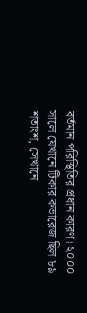বর্তমান পরিস্থিতির প্রধান কারণ। ২০০০ সালে যেখানে টিকার কভারেজ ছিল ৮৯ শতাংশ, সেখানে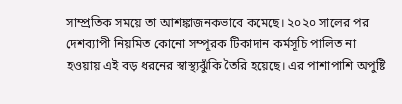সাম্প্রতিক সময়ে তা আশঙ্কাজনকভাবে কমেছে। ২০২০ সালের পর দেশব্যাপী নিয়মিত কোনো সম্পূরক টিকাদান কর্মসূচি পালিত না হওয়ায় এই বড় ধরনের স্বাস্থ্যঝুঁকি তৈরি হয়েছে। এর পাশাপাশি অপুষ্টি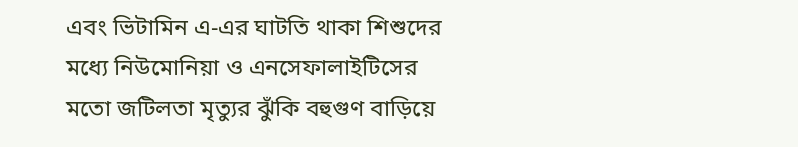এবং ভিটামিন এ-এর ঘাটতি থাকা শিশুদের মধ্যে নিউমোনিয়া ও এনসেফালাইটিসের মতো জটিলতা মৃত্যুর ঝুঁকি বহুগুণ বাড়িয়ে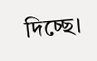দিচ্ছে।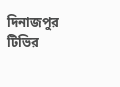দিনাজপুর টিভির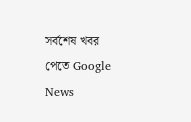সর্বশেষ খবর পেতে Google News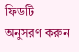ফিডটি অনুসরণ করুন